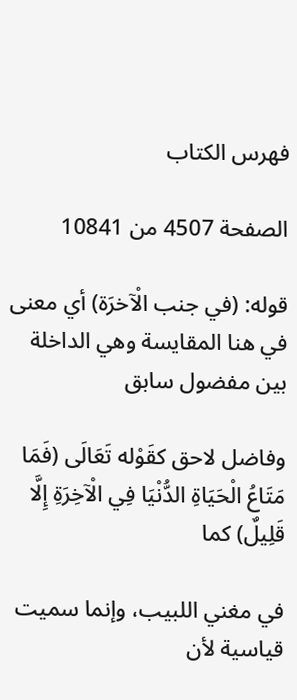فهرس الكتاب

الصفحة 4507 من 10841

قوله: (في جنب الْآخرَة) أي معنى في هنا المقايسة وهي الداخلة بين مفضول سابق

وفاضل لاحق كقَوْله تَعَالَى (فَمَا مَتَاعُ الْحَيَاةِ الدُّنْيَا فِي الْآخِرَةِ إِلَّا قَلِيلٌ) كما

في مغني اللبيب، وإنما سميت قياسية لأن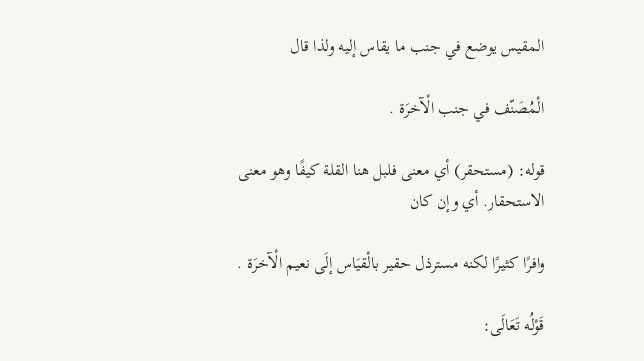المقيس يوضع في جنب ما يقاس إليه ولذا قال

الْمُصَنّف في جنب الْآخرَة .

قوله: (مستحقر) أي معنى فلبل هنا القلة كيفًا وهو معنى الاستحقار. أي وإن كان

وافرًا كثيرًا لكنه مسترذل حقير بالْقيَاس إلَى نعيم الْآخرَة .

قَوْلُه تَعَالَى: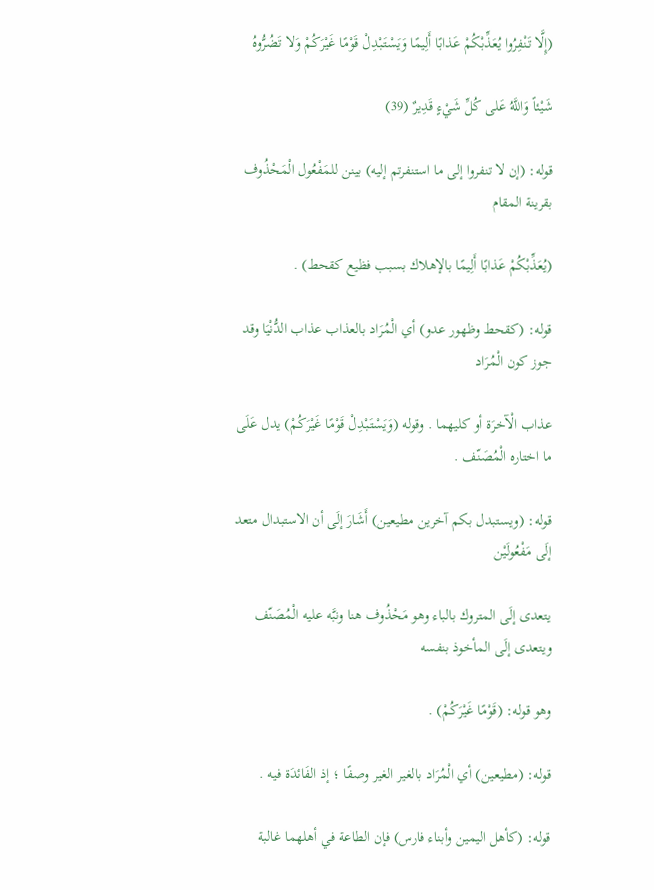(إِلَّا تَنْفِرُوا يُعَذِّبْكُمْ عَذابًا أَلِيمًا وَيَسْتَبْدِلْ قَوْمًا غَيْرَكُمْ وَلا تَضُرُّوهُ

شَيْئاً وَاللَّهُ عَلى كُلِّ شَيْءٍ قَدِيرٌ (39)

قوله: (إن لا تنفروا إلى ما استنفرتم إليه) بينن للمَفْعُول الْمَحْذُوف بقرينة المقام

(يُعَذِّبْكُمْ عَذابًا أَلِيمًا بالإهلاك بسبب فظيع كقحط) .

قوله: (كقحط وظهور عدو) أي الْمُرَاد بالعذاب عذاب الدُّنْيَا وقد جوز كون الْمُرَاد

عذاب الْآخرَة أو كليهما . وقوله (وَيَسْتَبْدِلْ قَوْمًا غَيْرَكُمْ) يدل عَلَى ما اختاره الْمُصَنّف .

قوله: (ويستبدل بكم آخرين مطيعين) أَشَارَ إلَى أن الاستبدال متعد إلَى مَفْعُولَيْن

يتعدى إلَى المتروك بالباء وهو مَحْذُوف هنا ونبَّه عليه الْمُصَنّف ويتعدى إلَى المأخوذ بنفسه

وهو قوله: (قَوْمًا غَيْرَكُمْ) .

قوله: (مطيعين) أي الْمُرَاد بالغير الغير وصفًا ؛ إذ الفَائدَة فيه .

قوله: (كأهل اليمين وأبناء فارس) فإن الطاعة في أهلهما غالبة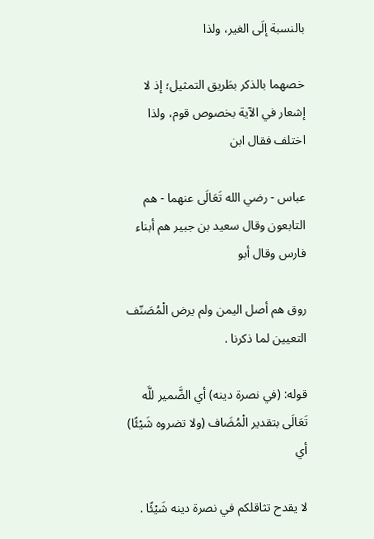بالنسبة إلَى الغير، ولذا

خصهما بالذكر بطَريق التمثيل؛ إذ لا إشعار في الآية بخصوص قوم، ولذا اختلف فقال ابن

عباس - رضي الله تَعَالَى عنهما - هم التابعون وقال سعيد بن جبير هم أبناء فارس وقال أبو

روق هم أصل اليمن ولم يرض الْمُصَنّف التعيين لما ذكرنا .

قوله: (في نصرة دينه) أي الضَّمير للَّه تَعَالَى بتقدير الْمُضَاف (ولا تضروه شَيْئًا) أي

لا يقدح تثاقلكم في نصرة دينه شَيْئًا .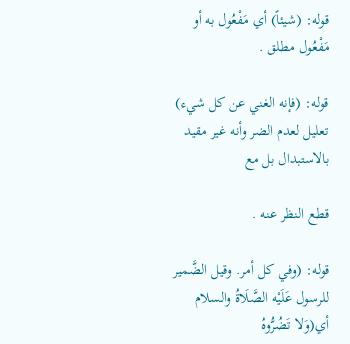قوله: (شيئاً) أي مَفْعُول به أو مَفْعُول مطلق .

قوله: (فإنه الغني عن كل شيء) تعليل لعدم الضر وأنه غير مقيد بالاستبدال بل مع

قطع النظر عنه .

قوله: (وفي كل أمر. وقيل الضَّمير للرسول عَلَيْه الصَّلَاةُ والسلام أي(وَلا تَضُرُّوهُ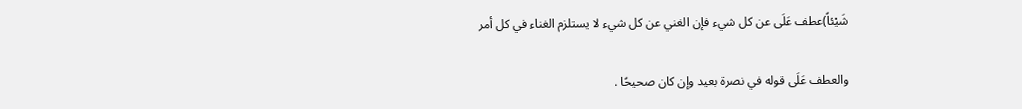شَيْئاً)عطف عَلَى عن كل شيء فإن الغني عن كل شيء لا يستلزم الغناء في كل أمر

والعطف عَلَى قوله في نصرة بعيد وإن كان صحيحًا .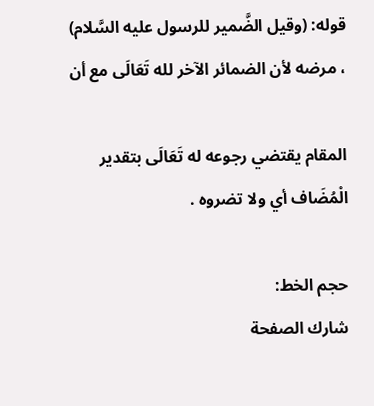قوله: (وقيل الضَّمير للرسول عليه السَّلام) ، مرضه لأن الضمائر الآخر لله تَعَالَى مع أن

المقام يقتضي رجوعه له تَعَالَى بتقدير الْمُضَاف أي ولا تضروه .

حجم الخط:
شارك الصفحة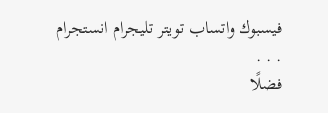فيسبوك واتساب تويتر تليجرام انستجرام
. . .
فضلًا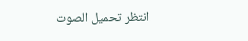انتظر تحميل الصوت